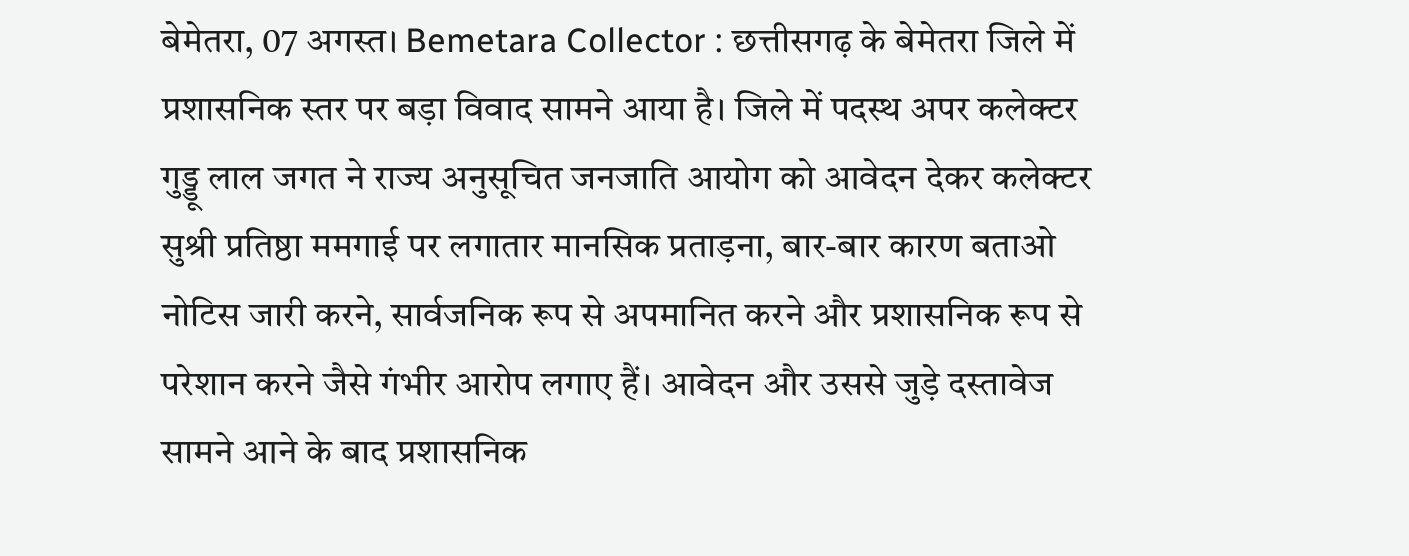बेमेतरा, 07 अगस्त। Bemetara Collector : छत्तीसगढ़ के बेमेतरा जिले में प्रशासनिक स्तर पर बड़ा विवाद सामने आया है। जिले में पदस्थ अपर कलेक्टर गुड्डू लाल जगत ने राज्य अनुसूचित जनजाति आयोग को आवेदन देकर कलेक्टर सुश्री प्रतिष्ठा ममगाई पर लगातार मानसिक प्रताड़ना, बार-बार कारण बताओ नोटिस जारी करने, सार्वजनिक रूप से अपमानित करने और प्रशासनिक रूप से परेशान करने जैसे गंभीर आरोप लगाए हैं। आवेदन और उससे जुड़े दस्तावेज सामने आने के बाद प्रशासनिक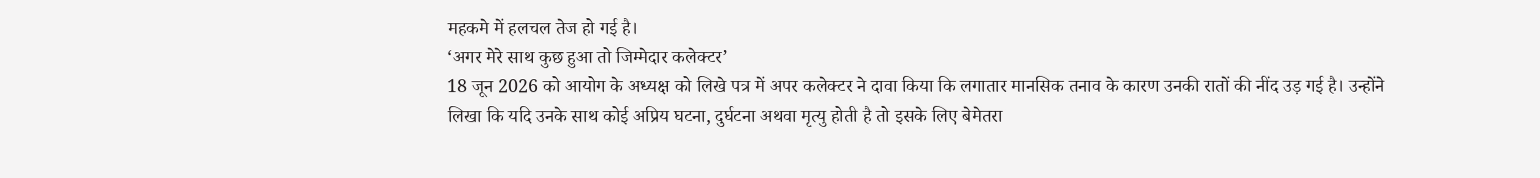महकमे में हलचल तेज हो गई है।
‘अगर मेरे साथ कुछ हुआ तो जिम्मेदार कलेक्टर’
18 जून 2026 को आयोग के अध्यक्ष को लिखे पत्र में अपर कलेक्टर ने दावा किया कि लगातार मानसिक तनाव के कारण उनकी रातों की नींद उड़ गई है। उन्होंने लिखा कि यदि उनके साथ कोई अप्रिय घटना, दुर्घटना अथवा मृत्यु होती है तो इसके लिए बेमेतरा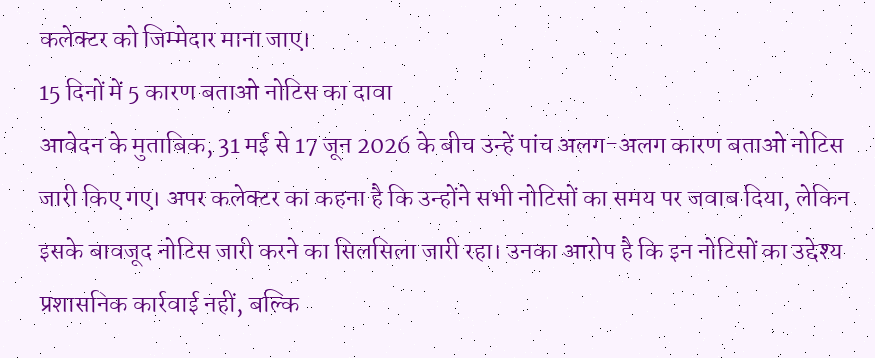कलेक्टर को जिम्मेदार माना जाए।
15 दिनों में 5 कारण बताओ नोटिस का दावा
आवेदन के मुताबिक, 31 मई से 17 जून 2026 के बीच उन्हें पांच अलग-अलग कारण बताओ नोटिस जारी किए गए। अपर कलेक्टर का कहना है कि उन्होंने सभी नोटिसों का समय पर जवाब दिया, लेकिन इसके बावजूद नोटिस जारी करने का सिलसिला जारी रहा। उनका आरोप है कि इन नोटिसों का उद्देश्य प्रशासनिक कार्रवाई नहीं, बल्कि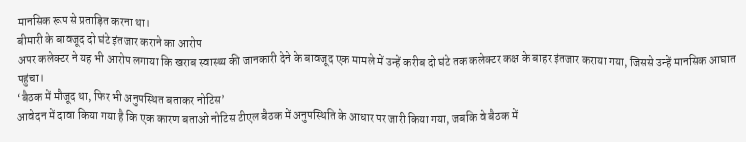मानसिक रूप से प्रताड़ित करना था।
बीमारी के बावजूद दो घंटे इंतजार कराने का आरोप
अपर कलेक्टर ने यह भी आरोप लगाया कि खराब स्वास्थ्य की जानकारी देने के बावजूद एक मामले में उन्हें करीब दो घंटे तक कलेक्टर कक्ष के बाहर इंतजार कराया गया, जिससे उन्हें मानसिक आघात पहुंचा।
‘बैठक में मौजूद था, फिर भी अनुपस्थित बताकर नोटिस’
आवेदन में दावा किया गया है कि एक कारण बताओ नोटिस टीएल बैठक में अनुपस्थिति के आधार पर जारी किया गया, जबकि वे बैठक में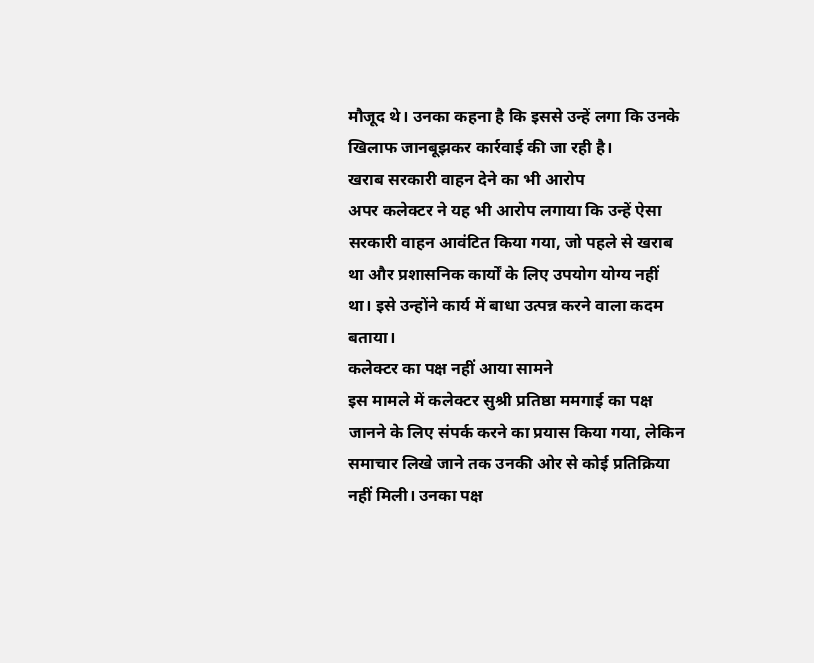मौजूद थे। उनका कहना है कि इससे उन्हें लगा कि उनके खिलाफ जानबूझकर कार्रवाई की जा रही है।
खराब सरकारी वाहन देने का भी आरोप
अपर कलेक्टर ने यह भी आरोप लगाया कि उन्हें ऐसा सरकारी वाहन आवंटित किया गया, जो पहले से खराब था और प्रशासनिक कार्यों के लिए उपयोग योग्य नहीं था। इसे उन्होंने कार्य में बाधा उत्पन्न करने वाला कदम बताया।
कलेक्टर का पक्ष नहीं आया सामने
इस मामले में कलेक्टर सुश्री प्रतिष्ठा ममगाई का पक्ष जानने के लिए संपर्क करने का प्रयास किया गया, लेकिन समाचार लिखे जाने तक उनकी ओर से कोई प्रतिक्रिया नहीं मिली। उनका पक्ष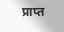प्राप्त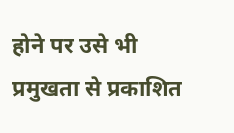होने पर उसे भी प्रमुखता से प्रकाशित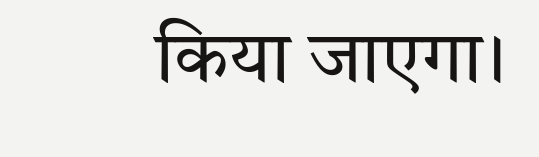किया जाएगा।